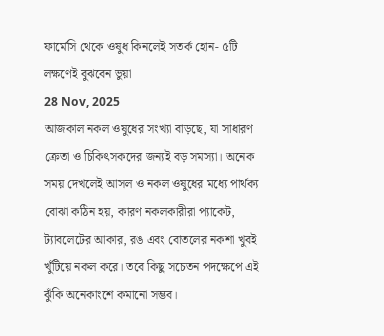ফার্মেসি থেকে ওষুধ কিনলেই সতর্ক হোন- ৫টি লক্ষণেই বুঝবেন ভুয়া
28 Nov, 2025
আজকাল নকল ওষুধের সংখ্যা বাড়ছে, যা সাধারণ ক্রেতা ও চিকিৎসকদের জন্যই বড় সমস্যা। অনেক সময় দেখলেই আসল ও নকল ওষুধের মধ্যে পার্থক্য বোঝা কঠিন হয়, কারণ নকলকারীরা প্যাকেট, ট্যাবলেটের আকার, রঙ এবং বোতলের নকশা খুবই খুঁটিয়ে নকল করে। তবে কিছু সচেতন পদক্ষেপে এই ঝুঁকি অনেকাংশে কমানো সম্ভব।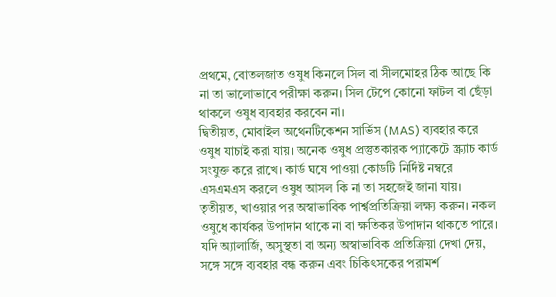প্রথমে, বোতলজাত ওষুধ কিনলে সিল বা সীলমোহর ঠিক আছে কি না তা ভালোভাবে পরীক্ষা করুন। সিল টেপে কোনো ফাটল বা ছেঁড়া থাকলে ওষুধ ব্যবহার করবেন না।
দ্বিতীয়ত, মোবাইল অথেনটিকেশন সার্ভিস (MAS) ব্যবহার করে ওষুধ যাচাই করা যায়। অনেক ওষুধ প্রস্তুতকারক প্যাকেটে স্ক্র্যাচ কার্ড সংযুক্ত করে রাখে। কার্ড ঘষে পাওয়া কোডটি নির্দিষ্ট নম্বরে এসএমএস করলে ওষুধ আসল কি না তা সহজেই জানা যায়।
তৃতীয়ত, খাওয়ার পর অস্বাভাবিক পার্শ্বপ্রতিক্রিয়া লক্ষ্য করুন। নকল ওষুধে কার্যকর উপাদান থাকে না বা ক্ষতিকর উপাদান থাকতে পারে। যদি অ্যালার্জি, অসুস্থতা বা অন্য অস্বাভাবিক প্রতিক্রিয়া দেখা দেয়, সঙ্গে সঙ্গে ব্যবহার বন্ধ করুন এবং চিকিৎসকের পরামর্শ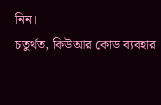নিন।
চতুর্থত, কিউআর কোড ব্যবহার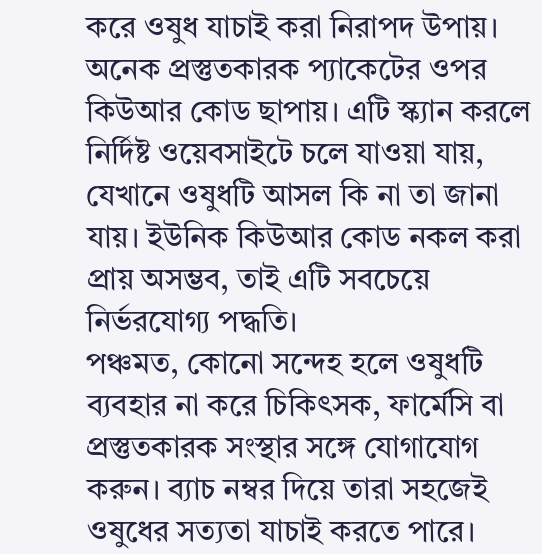করে ওষুধ যাচাই করা নিরাপদ উপায়। অনেক প্রস্তুতকারক প্যাকেটের ওপর কিউআর কোড ছাপায়। এটি স্ক্যান করলে নির্দিষ্ট ওয়েবসাইটে চলে যাওয়া যায়, যেখানে ওষুধটি আসল কি না তা জানা যায়। ইউনিক কিউআর কোড নকল করা প্রায় অসম্ভব, তাই এটি সবচেয়ে নির্ভরযোগ্য পদ্ধতি।
পঞ্চমত, কোনো সন্দেহ হলে ওষুধটি ব্যবহার না করে চিকিৎসক, ফার্মেসি বা প্রস্তুতকারক সংস্থার সঙ্গে যোগাযোগ করুন। ব্যাচ নম্বর দিয়ে তারা সহজেই ওষুধের সত্যতা যাচাই করতে পারে।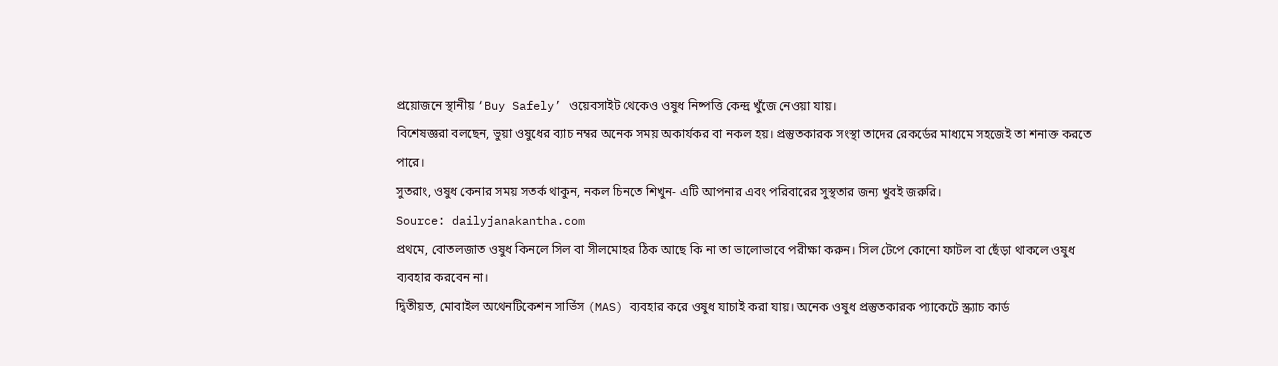প্রয়োজনে স্থানীয় ‘Buy Safely’ ওয়েবসাইট থেকেও ওষুধ নিষ্পত্তি কেন্দ্র খুঁজে নেওয়া যায়।
বিশেষজ্ঞরা বলছেন, ভুয়া ওষুধের ব্যাচ নম্বর অনেক সময় অকার্যকর বা নকল হয়। প্রস্তুতকারক সংস্থা তাদের রেকর্ডের মাধ্যমে সহজেই তা শনাক্ত করতে পারে।
সুতরাং, ওষুধ কেনার সময় সতর্ক থাকুন, নকল চিনতে শিখুন- এটি আপনার এবং পরিবারের সুস্থতার জন্য খুবই জরুরি।
Source: dailyjanakantha.com
প্রথমে, বোতলজাত ওষুধ কিনলে সিল বা সীলমোহর ঠিক আছে কি না তা ভালোভাবে পরীক্ষা করুন। সিল টেপে কোনো ফাটল বা ছেঁড়া থাকলে ওষুধ ব্যবহার করবেন না।
দ্বিতীয়ত, মোবাইল অথেনটিকেশন সার্ভিস (MAS) ব্যবহার করে ওষুধ যাচাই করা যায়। অনেক ওষুধ প্রস্তুতকারক প্যাকেটে স্ক্র্যাচ কার্ড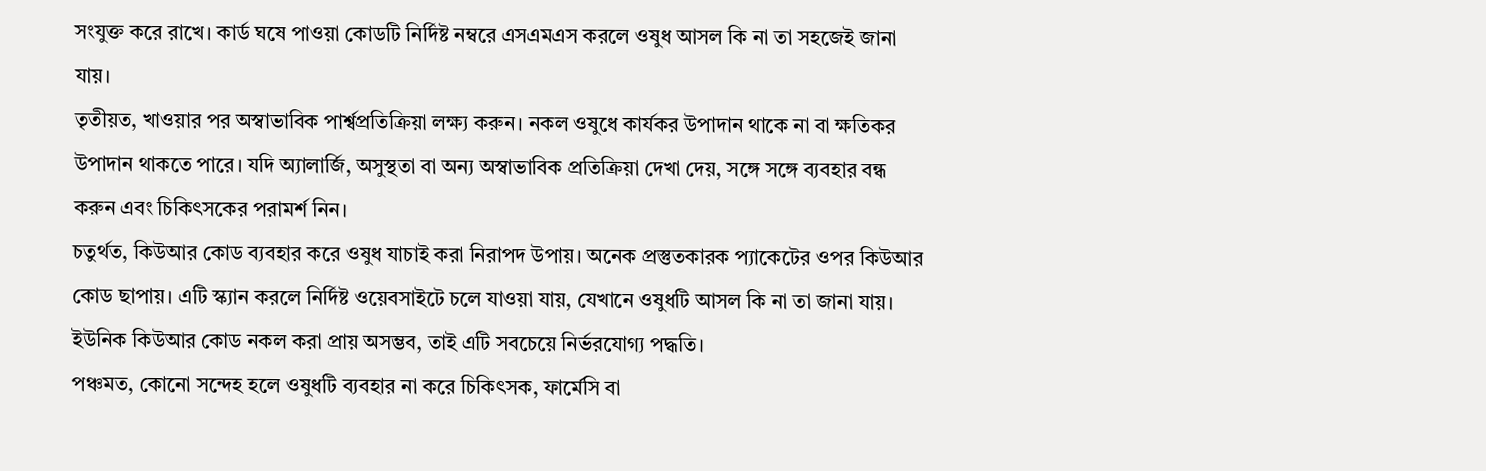সংযুক্ত করে রাখে। কার্ড ঘষে পাওয়া কোডটি নির্দিষ্ট নম্বরে এসএমএস করলে ওষুধ আসল কি না তা সহজেই জানা যায়।
তৃতীয়ত, খাওয়ার পর অস্বাভাবিক পার্শ্বপ্রতিক্রিয়া লক্ষ্য করুন। নকল ওষুধে কার্যকর উপাদান থাকে না বা ক্ষতিকর উপাদান থাকতে পারে। যদি অ্যালার্জি, অসুস্থতা বা অন্য অস্বাভাবিক প্রতিক্রিয়া দেখা দেয়, সঙ্গে সঙ্গে ব্যবহার বন্ধ করুন এবং চিকিৎসকের পরামর্শ নিন।
চতুর্থত, কিউআর কোড ব্যবহার করে ওষুধ যাচাই করা নিরাপদ উপায়। অনেক প্রস্তুতকারক প্যাকেটের ওপর কিউআর কোড ছাপায়। এটি স্ক্যান করলে নির্দিষ্ট ওয়েবসাইটে চলে যাওয়া যায়, যেখানে ওষুধটি আসল কি না তা জানা যায়। ইউনিক কিউআর কোড নকল করা প্রায় অসম্ভব, তাই এটি সবচেয়ে নির্ভরযোগ্য পদ্ধতি।
পঞ্চমত, কোনো সন্দেহ হলে ওষুধটি ব্যবহার না করে চিকিৎসক, ফার্মেসি বা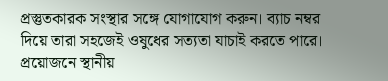প্রস্তুতকারক সংস্থার সঙ্গে যোগাযোগ করুন। ব্যাচ নম্বর দিয়ে তারা সহজেই ওষুধের সত্যতা যাচাই করতে পারে। প্রয়োজনে স্থানীয়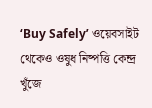‘Buy Safely’ ওয়েবসাইট থেকেও ওষুধ নিষ্পত্তি কেন্দ্র খুঁজে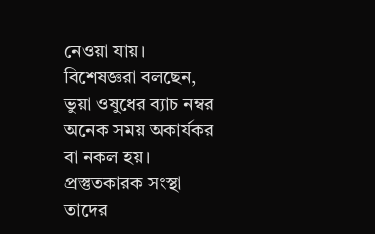নেওয়া যায়।
বিশেষজ্ঞরা বলছেন, ভুয়া ওষুধের ব্যাচ নম্বর অনেক সময় অকার্যকর বা নকল হয়। প্রস্তুতকারক সংস্থা তাদের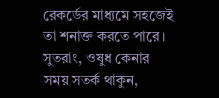রেকর্ডের মাধ্যমে সহজেই তা শনাক্ত করতে পারে।
সুতরাং, ওষুধ কেনার সময় সতর্ক থাকুন,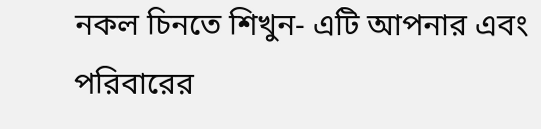নকল চিনতে শিখুন- এটি আপনার এবং পরিবারের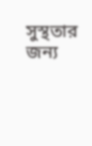সুস্থতার জন্য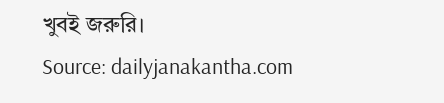খুবই জরুরি।
Source: dailyjanakantha.com